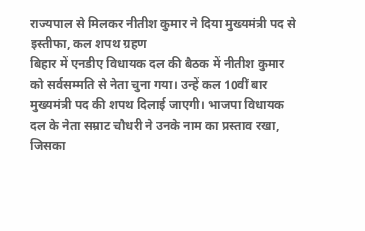राज्यपाल से मिलकर नीतीश कुमार ने दिया मुख्यमंत्री पद से इस्तीफा, कल शपथ ग्रहण
बिहार में एनडीए विधायक दल की बैठक में नीतीश कुमार को सर्वसम्मति से नेता चुना गया। उन्हें कल 10वीं बार मुख्यमंत्री पद की शपथ दिलाई जाएगी। भाजपा विधायक दल के नेता सम्राट चौधरी ने उनके नाम का प्रस्ताव रखा, जिसका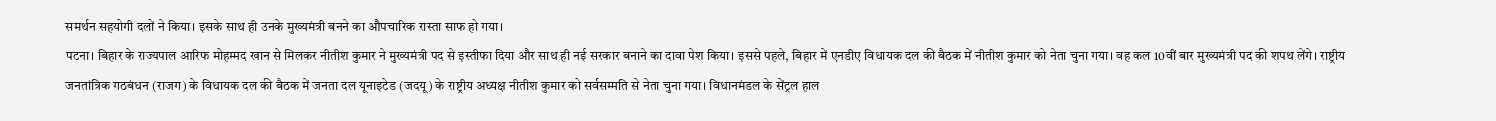समर्थन सहयोगी दलों ने किया। इसके साथ ही उनके मुख्यमंत्री बनने का औपचारिक रास्ता साफ हो गया।
पटना। बिहार के राज्यपाल आरिफ मोहम्मद खान से मिलकर नीतीश कुमार ने मुख्यमंत्री पद से इस्तीफा दिया और साथ ही नई सरकार बनाने का दावा पेश किया। इससे पहले, बिहार में एनडीए विधायक दल की बैठक में नीतीश कुमार को नेता चुना गया। वह कल 10वीं बार मुख्यमंत्री पद की शपथ लेंगे। राष्ट्रीय जनतांत्रिक गठबंधन (राजग) के विधायक दल की बैठक में जनता दल यूनाइटेड (जदयू) के राष्ट्रीय अध्यक्ष नीतीश कुमार को सर्वसम्मति से नेता चुना गया। विधानमंडल के सेंट्रल हाल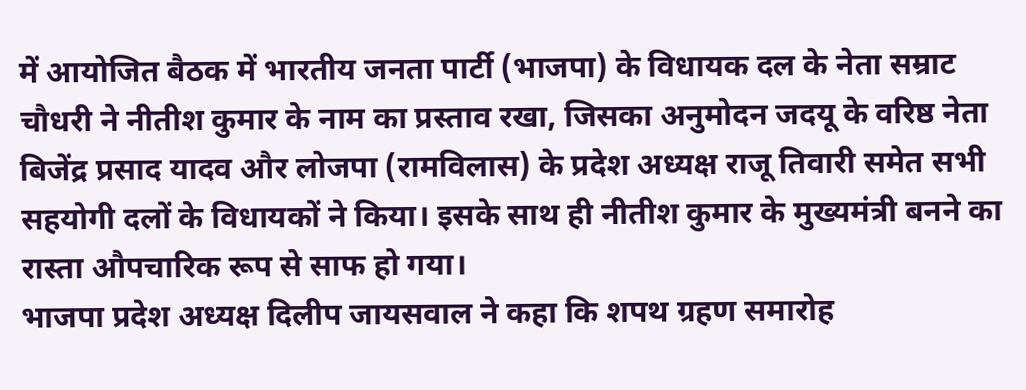में आयोजित बैठक में भारतीय जनता पार्टी (भाजपा) के विधायक दल के नेता सम्राट चौधरी ने नीतीश कुमार के नाम का प्रस्ताव रखा, जिसका अनुमोदन जदयू के वरिष्ठ नेता बिजेंद्र प्रसाद यादव और लोजपा (रामविलास) के प्रदेश अध्यक्ष राजू तिवारी समेत सभी सहयोगी दलों के विधायकों ने किया। इसके साथ ही नीतीश कुमार के मुख्यमंत्री बनने का रास्ता औपचारिक रूप से साफ हो गया।
भाजपा प्रदेश अध्यक्ष दिलीप जायसवाल ने कहा कि शपथ ग्रहण समारोह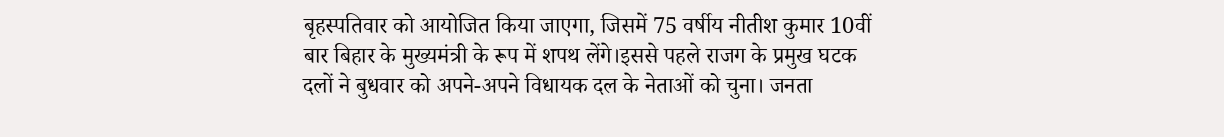बृहस्पतिवार को आयोजित किया जाएगा, जिसमें 75 वर्षीय नीतीश कुमार 10वीं बार बिहार के मुख्यमंत्री के रूप में शपथ लेंगे।इससे पहले राजग के प्रमुख घटक दलों ने बुधवार को अपने-अपने विधायक दल के नेताओं को चुना। जनता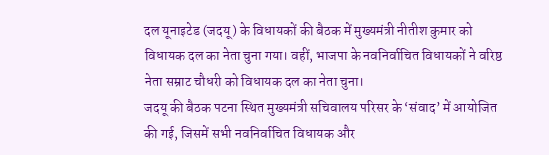दल यूनाइटेड (जदयू) के विधायकों की बैठक में मुख्यमंत्री नीतीश कुमार को विधायक दल का नेता चुना गया। वहीं, भाजपा के नवनिर्वाचित विधायकों ने वरिष्ठ नेता सम्राट चौधरी को विधायक दल का नेता चुना।
जदयू की बैठक पटना स्थित मुख्यमंत्री सचिवालय परिसर के ‘संवाद’ में आयोजित की गई, जिसमें सभी नवनिर्वाचित विधायक और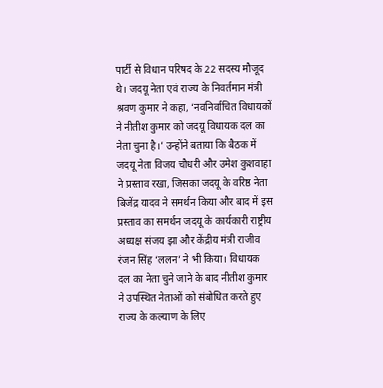पार्टी से विधान परिषद के 22 सदस्य मौजूद थे। जदयू नेता एवं राज्य के निवर्तमान मंत्री श्रवण कुमार ने कहा, ‘नवनिर्वाचित विधायकों ने नीतीश कुमार को जदयू विधायक दल का नेता चुना है।’ उन्होंने बताया कि बैठक में जदयू नेता विजय चौधरी और उमेश कुशवाहा ने प्रस्ताव रखा, जिसका जदयू के वरिष्ठ नेता बिजेंद्र यादव ने समर्थन किया और बाद में इस प्रस्ताव का समर्थन जदयू के कार्यकारी राष्ट्रीय अध्यक्ष संजय झा और केंद्रीय मंत्री राजीव रंजन सिंह ‘ललन’ ने भी किया। विधायक दल का नेता चुने जाने के बाद नीतीश कुमार ने उपस्थित नेताओं को संबोधित करते हुए राज्य के कल्याण के लिए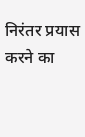निरंतर प्रयास करने का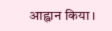आह्वान किया।